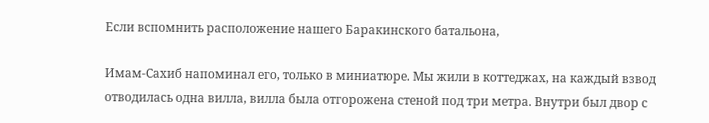Если вспомнить расположение нашего Баракинского батальона,

Имам-Сахиб напоминал его, только в миниатюре. Мы жили в коттеджах, на каждый взвод отводилась одна вилла, вилла была отгорожена стеной под три метра. Внутри был двор с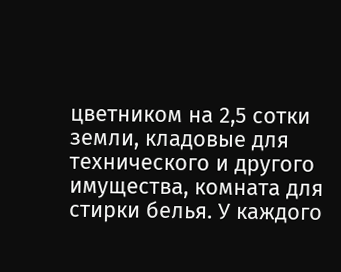цветником на 2,5 сотки земли, кладовые для технического и другого имущества, комната для стирки белья. У каждого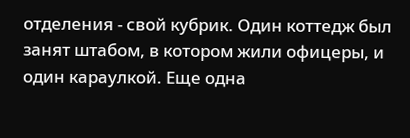отделения - свой кубрик. Один коттедж был занят штабом, в котором жили офицеры, и один караулкой. Еще одна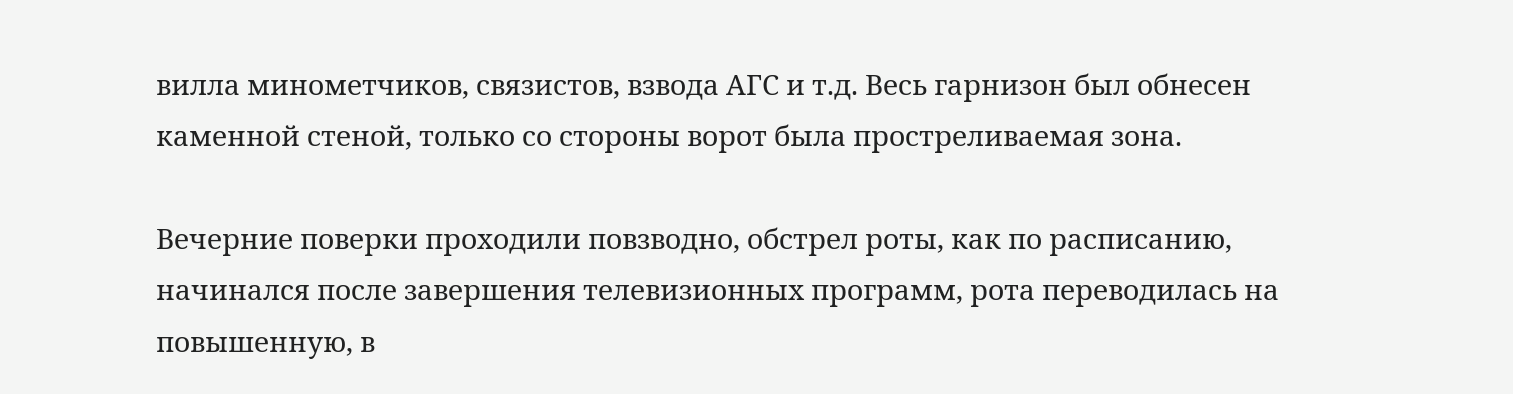вилла минометчиков, связистов, взвода АГС и т.д. Весь гарнизон был обнесен каменной стеной, только со стороны ворот была простреливаемая зона.

Вечерние поверки проходили повзводно, обстрел роты, как по расписанию, начинался после завершения телевизионных программ, рота переводилась на повышенную, в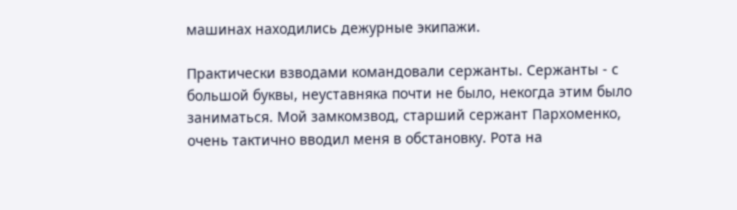машинах находились дежурные экипажи.

Практически взводами командовали сержанты. Сержанты - с большой буквы, неуставняка почти не было, некогда этим было заниматься. Мой замкомзвод, старший сержант Пархоменко, очень тактично вводил меня в обстановку. Рота на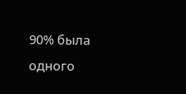90% была одного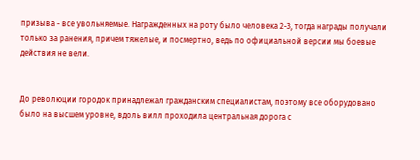призыва - все увольняемые. Награжденных на роту было человека 2-3, тогда награды получали только за ранения, причем тяжелые, и посмертно, ведь по официальной версии мы боевые действия не вели.


До революции городок принадлежал гражданским специалистам, поэтому все оборудовано было на высшем уровне, вдоль вилл проходила центральная дорога с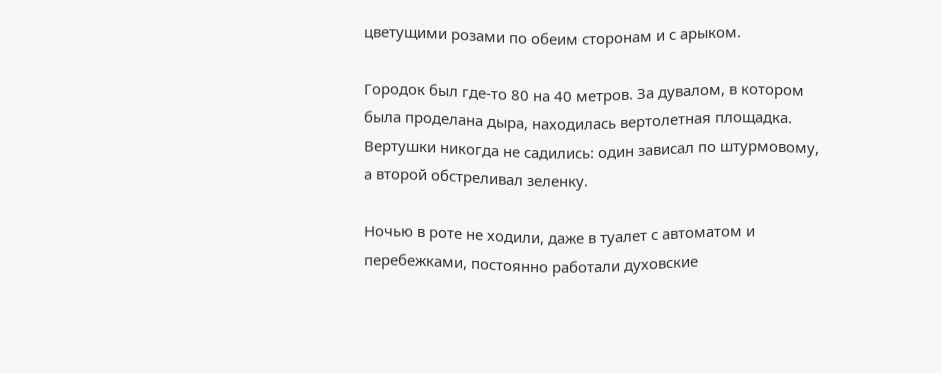цветущими розами по обеим сторонам и с арыком.

Городок был где-то 80 на 40 метров. За дувалом, в котором была проделана дыра, находилась вертолетная площадка. Вертушки никогда не садились: один зависал по штурмовому, а второй обстреливал зеленку.

Ночью в роте не ходили, даже в туалет с автоматом и перебежками, постоянно работали духовские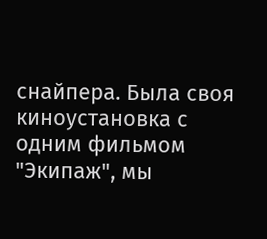снайпера. Была своя киноустановка с одним фильмом "Экипаж", мы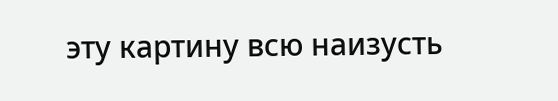эту картину всю наизусть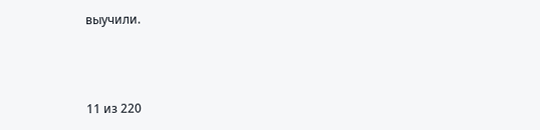выучили.



11 из 220